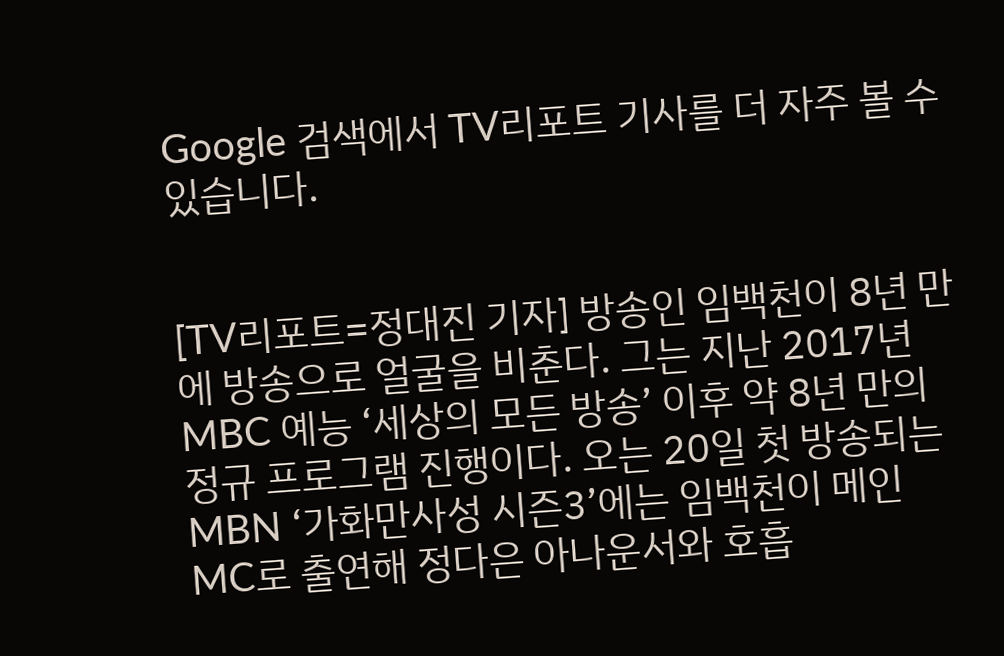Google 검색에서 TV리포트 기사를 더 자주 볼 수 있습니다.


[TV리포트=정대진 기자] 방송인 임백천이 8년 만에 방송으로 얼굴을 비춘다. 그는 지난 2017년 MBC 예능 ‘세상의 모든 방송’ 이후 약 8년 만의 정규 프로그램 진행이다. 오는 20일 첫 방송되는 MBN ‘가화만사성 시즌3’에는 임백천이 메인 MC로 출연해 정다은 아나운서와 호흡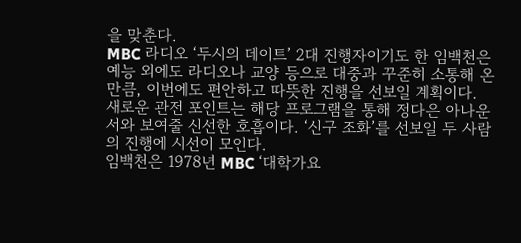을 맞춘다.
MBC 라디오 ‘두시의 데이트’ 2대 진행자이기도 한 임백천은 예능 외에도 라디오나 교양 등으로 대중과 꾸준히 소통해 온 만큼, 이번에도 편안하고 따뜻한 진행을 선보일 계획이다. 새로운 관전 포인트는 해당 프로그램을 통해 정다은 아나운서와 보여줄 신선한 호흡이다. ‘신구 조화’를 선보일 두 사람의 진행에 시선이 모인다.
임백천은 1978년 MBC ‘대학가요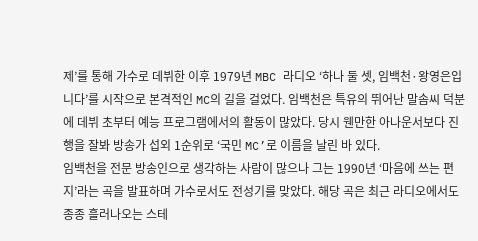제’를 통해 가수로 데뷔한 이후 1979년 MBC 라디오 ‘하나 둘 셋, 임백천·왕영은입니다’를 시작으로 본격적인 MC의 길을 걸었다. 임백천은 특유의 뛰어난 말솜씨 덕분에 데뷔 초부터 예능 프로그램에서의 활동이 많았다. 당시 웬만한 아나운서보다 진행을 잘봐 방송가 섭외 1순위로 ‘국민 MC’로 이름을 날린 바 있다.
임백천을 전문 방송인으로 생각하는 사람이 많으나 그는 1990년 ‘마음에 쓰는 편지’라는 곡을 발표하며 가수로서도 전성기를 맞았다. 해당 곡은 최근 라디오에서도 종종 흘러나오는 스테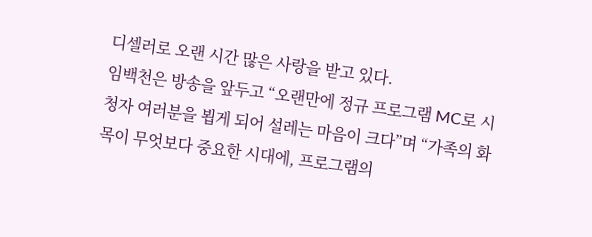디셀러로 오랜 시간 많은 사랑을 받고 있다.
임백천은 방송을 앞두고 “오랜만에 정규 프로그램 MC로 시청자 여러분을 뵙게 되어 설레는 마음이 크다”며 “가족의 화목이 무엇보다 중요한 시대에, 프로그램의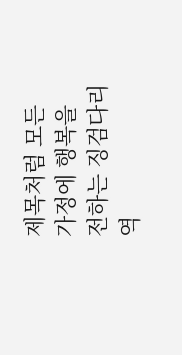제목처럼 모든 가정에 행복을 전하는 징검다리 역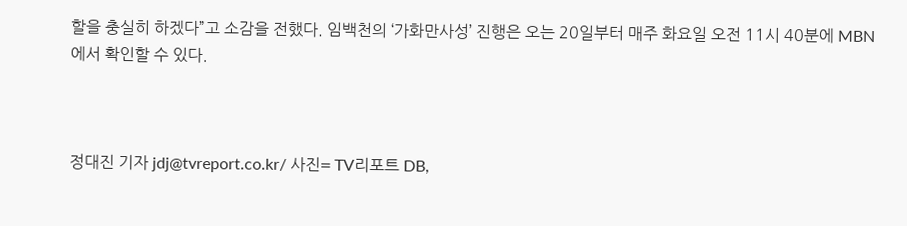할을 충실히 하겠다”고 소감을 전했다. 임백천의 ‘가화만사성’ 진행은 오는 20일부터 매주 화요일 오전 11시 40분에 MBN에서 확인할 수 있다.



정대진 기자 jdj@tvreport.co.kr/ 사진= TV리포트 DB,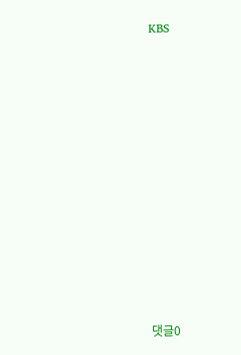KBS



















댓글0